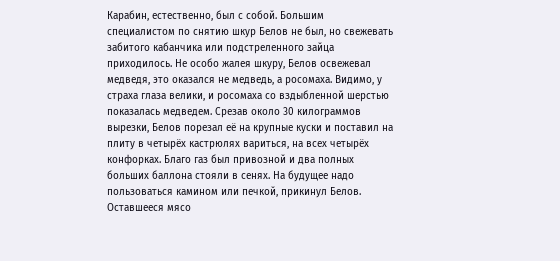Карабин, естественно, был с собой. Большим специалистом по снятию шкур Белов не был, но свежевать забитого кабанчика или подстреленного зайца приходилось. Не особо жалея шкуру, Белов освежевал медведя, это оказался не медведь, а росомаха. Видимо, у страха глаза велики, и росомаха со вздыбленной шерстью показалась медведем. Срезав около 30 килограммов вырезки, Белов порезал её на крупные куски и поставил на плиту в четырёх кастрюлях вариться, на всех четырёх конфорках. Благо газ был привозной и два полных больших баллона стояли в сенях. На будущее надо пользоваться камином или печкой, прикинул Белов. Оставшееся мясо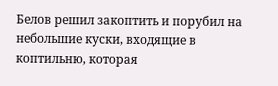Белов решил закоптить и порубил на небольшие куски, входящие в коптильню, которая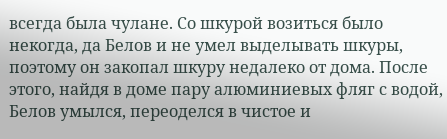всегда была чулане. Со шкурой возиться было некогда, да Белов и не умел выделывать шкуры, поэтому он закопал шкуру недалеко от дома. После этого, найдя в доме пару алюминиевых фляг с водой, Белов умылся, переоделся в чистое и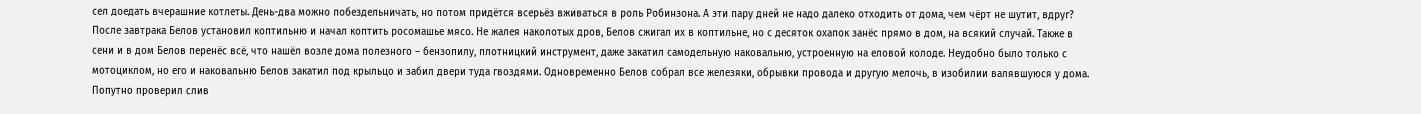сел доедать вчерашние котлеты. День-два можно побездельничать, но потом придётся всерьёз вживаться в роль Робинзона. А эти пару дней не надо далеко отходить от дома, чем чёрт не шутит, вдруг? После завтрака Белов установил коптильню и начал коптить росомашье мясо. Не жалея наколотых дров, Белов сжигал их в коптильне, но с десяток охапок занёс прямо в дом, на всякий случай. Также в сени и в дом Белов перенёс всё, что нашёл возле дома полезного – бензопилу, плотницкий инструмент, даже закатил самодельную наковальню, устроенную на еловой колоде. Неудобно было только с мотоциклом, но его и наковальню Белов закатил под крыльцо и забил двери туда гвоздями. Одновременно Белов собрал все железяки, обрывки провода и другую мелочь, в изобилии валявшуюся у дома. Попутно проверил слив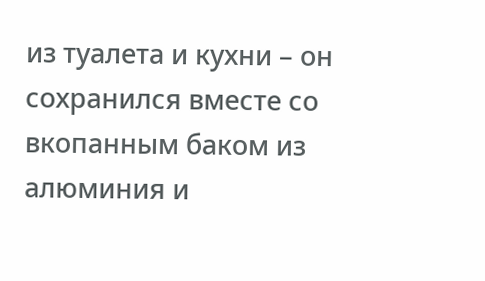из туалета и кухни – он сохранился вместе со вкопанным баком из алюминия и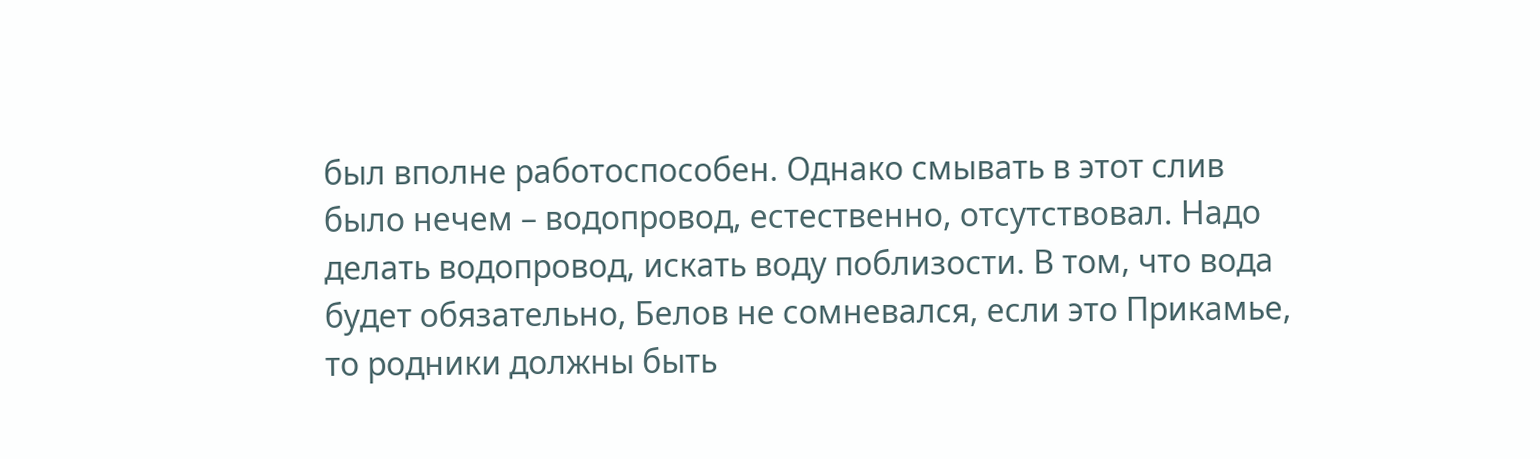был вполне работоспособен. Однако смывать в этот слив было нечем – водопровод, естественно, отсутствовал. Надо делать водопровод, искать воду поблизости. В том, что вода будет обязательно, Белов не сомневался, если это Прикамье, то родники должны быть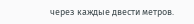через каждые двести метров.